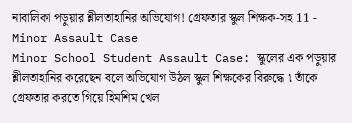নাবালিকা পড়ুয়ার শ্লীলতাহানির অভিযোগ! গ্রেফতার স্কুল শিক্ষক-সহ 11 - Minor Assault Case
Minor School Student Assault Case: স্কুলের এক পড়ুয়ার শ্লীলতাহানির করেছেন বলে অভিযোগ উঠল স্কুল শিক্ষকের বিরুদ্ধে ৷ তাঁকে গ্রেফতার করতে গিয়ে হিমশিম খেল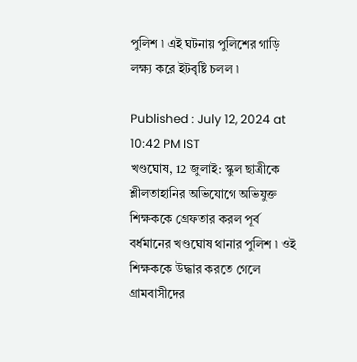পুলিশ ৷ এই ঘটনায় পুলিশের গাড়ি লক্ষ্য করে ইটবৃষ্টি চলল ৷

Published : July 12, 2024 at 10:42 PM IST
খণ্ডঘোষ, 12 জুলাই: স্কুল ছাত্রীকে শ্লীলতাহানির অভিযোগে অভিযুক্ত শিক্ষককে গ্রেফতার করল পূর্ব বর্ধমানের খণ্ডঘোষ থানার পুলিশ ৷ ওই শিক্ষককে উদ্ধার করতে গেলে গ্রামবাসীদের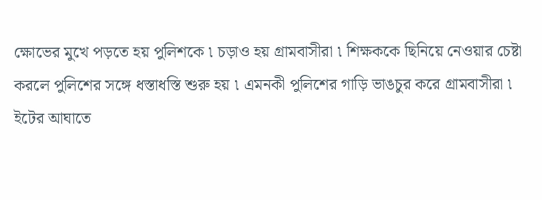ক্ষোভের মুখে পড়তে হয় পুলিশকে ৷ চড়াও হয় গ্রামবাসীরা ৷ শিক্ষককে ছিনিয়ে নেওয়ার চেষ্টা করলে পুলিশের সঙ্গে ধস্তাধস্তি শুরু হয় ৷ এমনকী পুলিশের গাড়ি ভাঙচুর করে গ্রামবাসীরা ৷
ইটের আঘাতে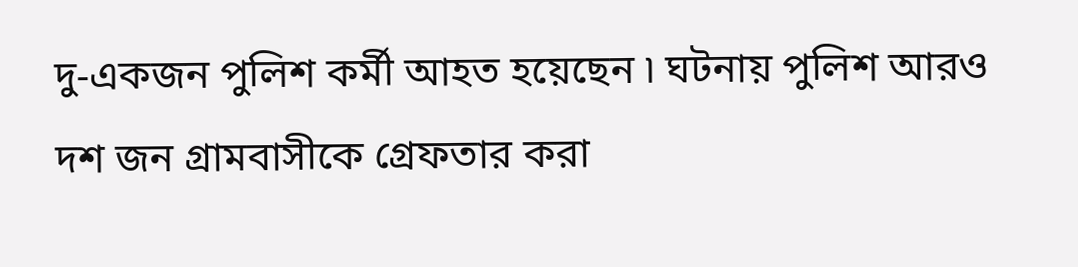দু-একজন পুলিশ কর্মী আহত হয়েছেন ৷ ঘটনায় পুলিশ আরও দশ জন গ্রামবাসীকে গ্রেফতার করা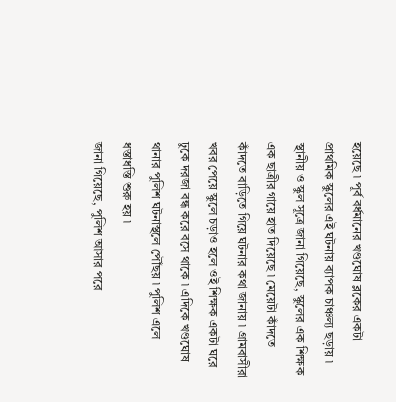হয়েছে ৷ পূর্ব বর্ধমানের খণ্ডঘোষ ব্লকের একটা প্রাথমিক স্কুলের এই ঘটনায় ব্যাপক চাঞ্চল্য ছড়ায় ৷
স্থানীয় ও স্কুল সূত্রে জানা গিয়েছে, স্কুলের এক শিক্ষক এক ছাত্রীর গায়ে হাত দিয়েছে ৷ মেয়েটা কাঁদতে কাঁদতে বাড়িতে গিয়ে ঘটনার কথা জানায় ৷ গ্রামবাসীরা খবর পেয়ে স্কুলে চড়াও হলে ওই শিক্ষক একটা ঘরে ঢুকে দরজা বন্ধ করে বসে থাকে ৷ এদিকে খণ্ডঘোষ থানার পুলিশ ঘটনাস্থলে পৌঁছয় ৷ পুলিশ এলে ধস্তাধস্তি শুরু হয় ৷
জানা গিয়েছে, পুলিশ আসার পরে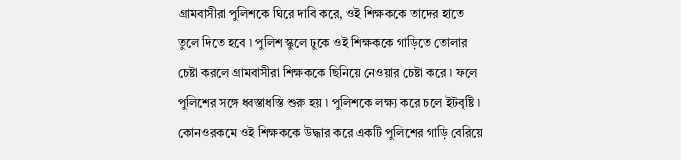গ্রামবাসীরা পুলিশকে ঘিরে দাবি করে, ওই শিক্ষককে তাদের হাতে তুলে দিতে হবে ৷ পুলিশ স্কুলে ঢুকে ওই শিক্ষককে গাড়িতে তোলার চেষ্টা করলে গ্রামবাসীরা শিক্ষককে ছিনিয়ে নেওয়ার চেষ্টা করে ৷ ফলে পুলিশের সঙ্গে ধ্বস্তাধস্তি শুরু হয় ৷ পুলিশকে লক্ষ্য করে চলে ইটবৃষ্টি ৷
কোনওরকমে ওই শিক্ষককে উদ্ধার করে একটি পুলিশের গাড়ি বেরিয়ে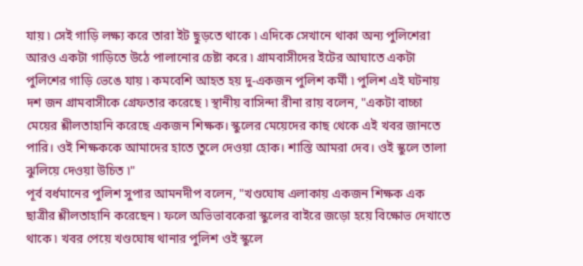যায় ৷ সেই গাড়ি লক্ষ্য করে তারা ইট ছুড়তে থাকে ৷ এদিকে সেখানে থাকা অন্য পুলিশেরা আরও একটা গাড়িতে উঠে পালানোর চেষ্টা করে ৷ গ্রামবাসীদের ইটের আঘাতে একটা পুলিশের গাড়ি ভেঙে যায় ৷ কমবেশি আহত হয় দু-একজন পুলিশ কর্মী ৷ পুলিশ এই ঘটনায় দশ জন গ্রামবাসীকে গ্রেফতার করেছে ৷ স্থানীয় বাসিন্দা রীনা রায় বলেন, "একটা বাচ্চা মেয়ের শ্লীলতাহানি করেছে একজন শিক্ষক। স্কুলের মেয়েদের কাছ থেকে এই খবর জানতে পারি। ওই শিক্ষককে আমাদের হাতে তুলে দেওয়া হোক। শাস্তি আমরা দেব। ওই স্কুলে তালা ঝুলিয়ে দেওয়া উচিত ৷"
পূর্ব বর্ধমানের পুলিশ সুপার আমনদীপ বলেন, "খণ্ডঘোষ এলাকায় একজন শিক্ষক এক ছাত্রীর শ্লীলতাহানি করেছেন ৷ ফলে অভিভাবকেরা স্কুলের বাইরে জড়ো হয়ে বিক্ষোভ দেখাতে থাকে ৷ খবর পেয়ে খণ্ডঘোষ থানার পুলিশ ওই স্কুলে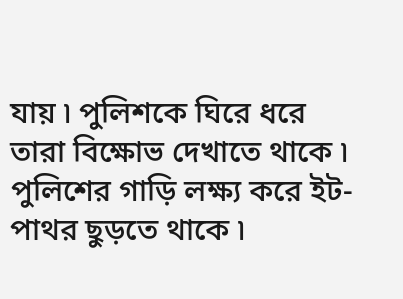যায় ৷ পুলিশকে ঘিরে ধরে তারা বিক্ষোভ দেখাতে থাকে ৷ পুলিশের গাড়ি লক্ষ্য করে ইট-পাথর ছুড়তে থাকে ৷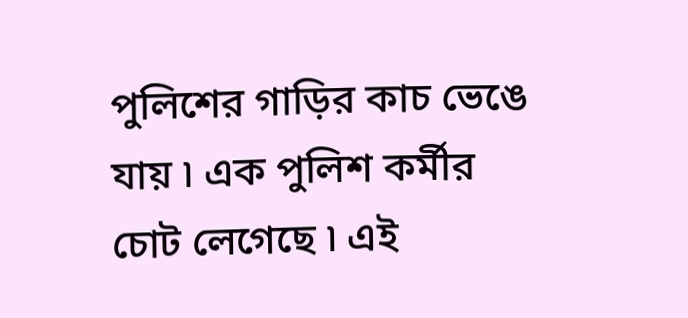পুলিশের গাড়ির কাচ ভেঙে যায় ৷ এক পুলিশ কর্মীর চোট লেগেছে ৷ এই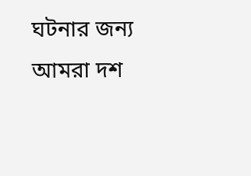ঘটনার জন্য আমরা দশ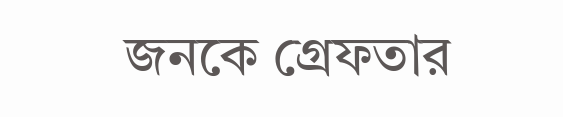জনকে গ্রেফতার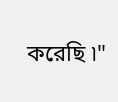করেছি ৷"